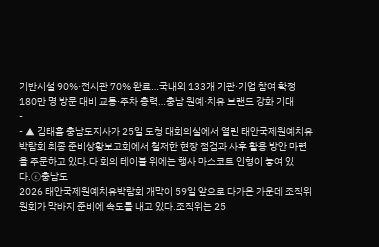기반시설 90%·전시관 70% 완료…국내외 133개 기관·기업 참여 확정 180만 명 방문 대비 교통·주차 총력…충남 원예·치유 브랜드 강화 기대
-
- ▲ 김태흠 충남도지사가 25일 도청 대회의실에서 열린 태안국제원예치유박람회 최종 준비상황보고회에서 철저한 현장 점검과 사후 활용 방안 마련을 주문하고 있다.다 회의 테이블 위에는 행사 마스코트 인형이 놓여 있다.ⓒ충남도
2026 태안국제원예치유박람회 개막이 59일 앞으로 다가온 가운데 조직위원회가 막바지 준비에 속도를 내고 있다.조직위는 25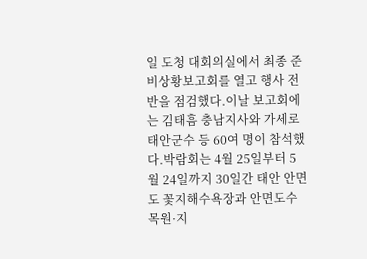일 도청 대회의실에서 최종 준비상황보고회를 열고 행사 전반을 점검했다.이날 보고회에는 김태흠 충남지사와 가세로 태안군수 등 60여 명이 참석했다.박람회는 4월 25일부터 5월 24일까지 30일간 태안 안면도 꽃지해수욕장과 안면도수목원·지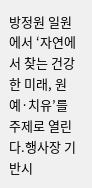방정원 일원에서 ‘자연에서 찾는 건강한 미래, 원예·치유’를 주제로 열린다.행사장 기반시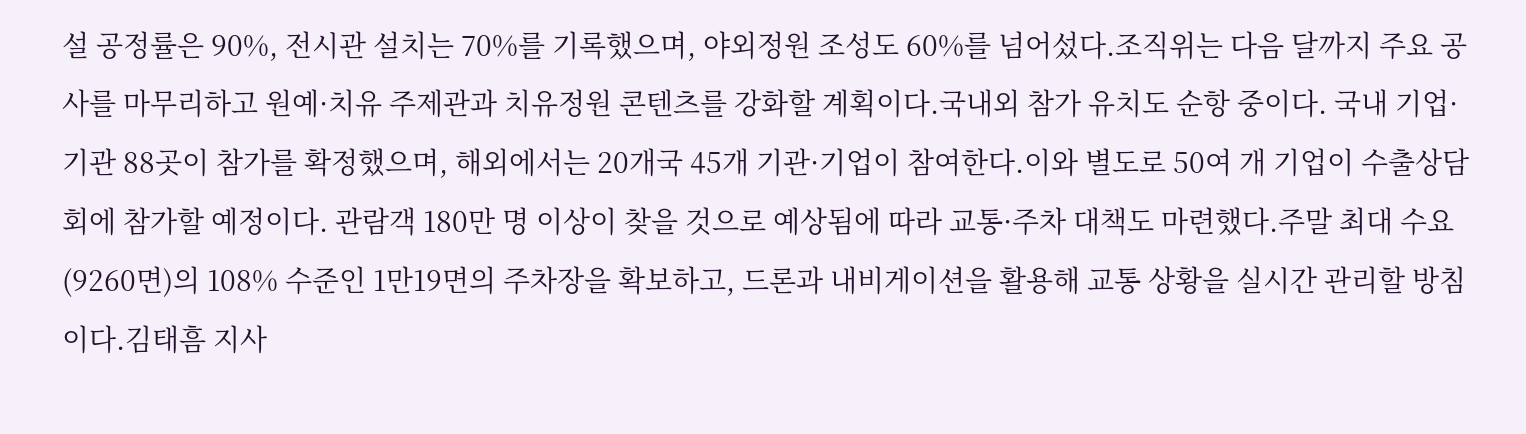설 공정률은 90%, 전시관 설치는 70%를 기록했으며, 야외정원 조성도 60%를 넘어섰다.조직위는 다음 달까지 주요 공사를 마무리하고 원예·치유 주제관과 치유정원 콘텐츠를 강화할 계획이다.국내외 참가 유치도 순항 중이다. 국내 기업·기관 88곳이 참가를 확정했으며, 해외에서는 20개국 45개 기관·기업이 참여한다.이와 별도로 50여 개 기업이 수출상담회에 참가할 예정이다. 관람객 180만 명 이상이 찾을 것으로 예상됨에 따라 교통·주차 대책도 마련했다.주말 최대 수요(9260면)의 108% 수준인 1만19면의 주차장을 확보하고, 드론과 내비게이션을 활용해 교통 상황을 실시간 관리할 방침이다.김태흠 지사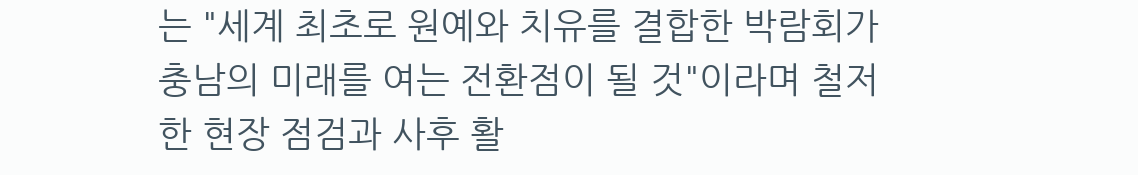는 "세계 최초로 원예와 치유를 결합한 박람회가 충남의 미래를 여는 전환점이 될 것"이라며 철저한 현장 점검과 사후 활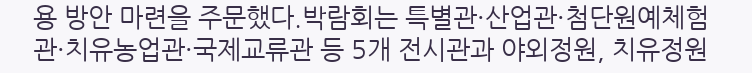용 방안 마련을 주문했다.박람회는 특별관·산업관·첨단원예체험관·치유농업관·국제교류관 등 5개 전시관과 야외정원, 치유정원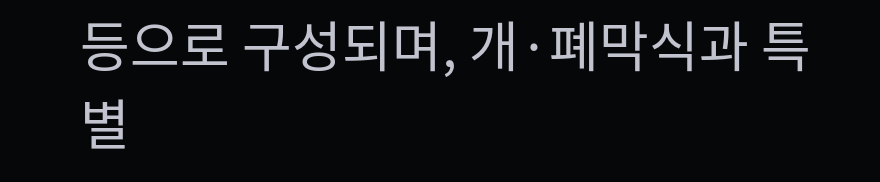등으로 구성되며, 개·폐막식과 특별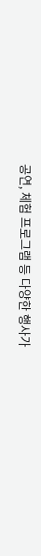공연, 체험 프로그램 등 다양한 행사가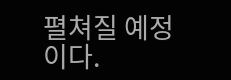펼쳐질 예정이다.